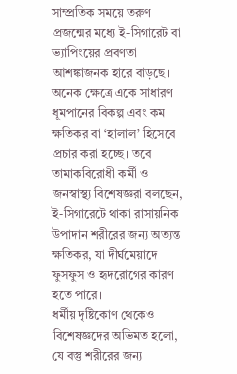সাম্প্রতিক সময়ে তরুণ প্রজন্মের মধ্যে ই-সিগারেট বা ভ্যাপিংয়ের প্রবণতা আশঙ্কাজনক হারে বাড়ছে। অনেক ক্ষেত্রে একে সাধারণ ধূমপানের বিকল্প এবং কম ক্ষতিকর বা ‘হালাল’ হিসেবে প্রচার করা হচ্ছে। তবে তামাকবিরোধী কর্মী ও জনস্বাস্থ্য বিশেষজ্ঞরা বলছেন, ই-সিগারেটে থাকা রাসায়নিক উপাদান শরীরের জন্য অত্যন্ত ক্ষতিকর, যা দীর্ঘমেয়াদে ফুসফুস ও হৃদরোগের কারণ হতে পারে।
ধর্মীয় দৃষ্টিকোণ থেকেও বিশেষজ্ঞদের অভিমত হলো, যে বস্তু শরীরের জন্য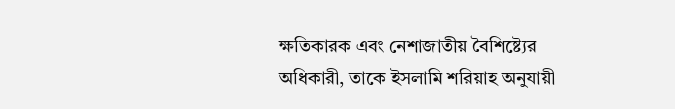ক্ষতিকারক এবং নেশাজাতীয় বৈশিষ্ট্যের অধিকারী, তাকে ইসলামি শরিয়াহ অনুযায়ী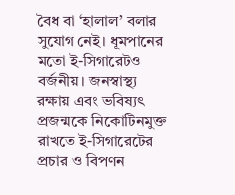বৈধ বা ‘হালাল’ বলার সুযোগ নেই। ধূমপানের মতো ই-সিগারেটও বর্জনীয়। জনস্বাস্থ্য রক্ষায় এবং ভবিষ্যৎ প্রজন্মকে নিকোটিনমুক্ত রাখতে ই-সিগারেটের প্রচার ও বিপণন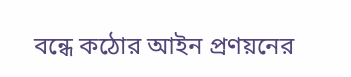বন্ধে কঠোর আইন প্রণয়নের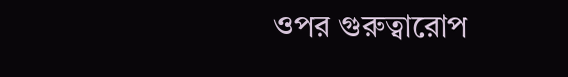ওপর গুরুত্বারোপ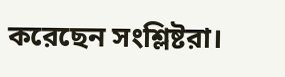করেছেন সংশ্লিষ্টরা।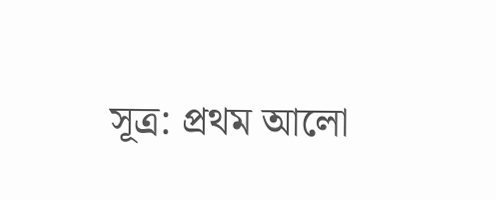সূত্র: প্রথম আলো